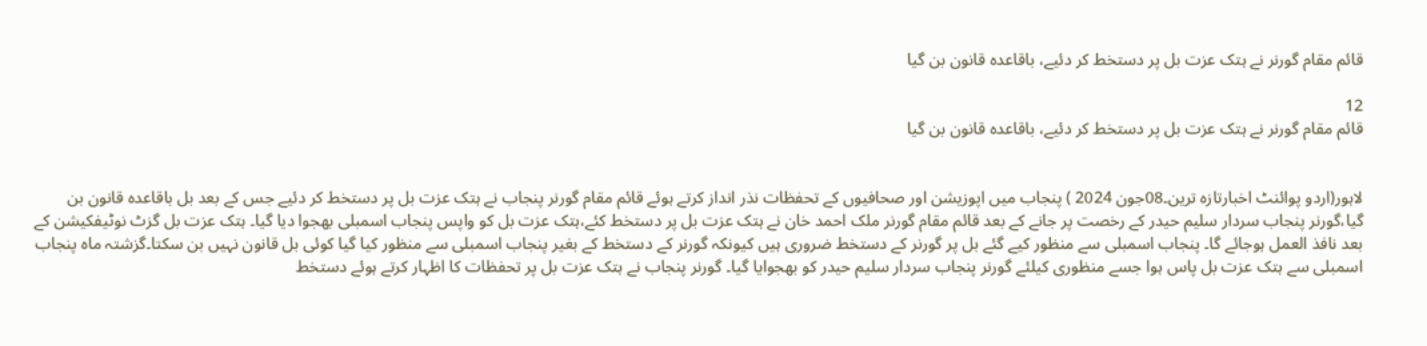قائم مقام گورنر نے ہتک عزت بل پر دستخط کر دئیے، باقاعدہ قانون بن گیا

12
قائم مقام گورنر نے ہتک عزت بل پر دستخط کر دئیے، باقاعدہ قانون بن گیا


لاہور(اردو پوائنٹ اخبارتازہ ترین۔08جون 2024 ) پنجاب میں اپوزیشن اور صحافیوں کے تحفظات نذر انداز کرتے ہوئے قائم مقام گورنر پنجاب نے ہتک عزت بل پر دستخط کر دئیے جس کے بعد بل باقاعدہ قانون بن گیا،گورنر پنجاب سردار سلیم حیدر کے رخصت پر جانے کے بعد قائم مقام گورنر ملک احمد خان نے ہتک عزت بل پر دستخط کئے،ہتک عزت بل کو واپس پنجاب اسمبلی بھجوا دیا گیا۔ ہتک عزت بل گزٹ نوٹیفکیشن کے بعد نافذ العمل ہوجائے گا۔ پنجاب اسمبلی سے منظور کیے گئے بل پر گورنر کے دستخط ضروری ہیں کیونکہ گورنر کے دستخط کے بغیر پنجاب اسمبلی سے منظور کیا گیا کوئی بل قانون نہیں بن سکتا۔گزشتہ ماہ پنجاب اسمبلی سے ہتک عزت بل پاس ہوا جسے منظوری کیلئے گورنر پنجاب سردار سلیم حیدر کو بھجوایا گیا۔ گورنر پنجاب نے ہتک عزت بل پر تحفظات کا اظہار کرتے ہوئے دستخط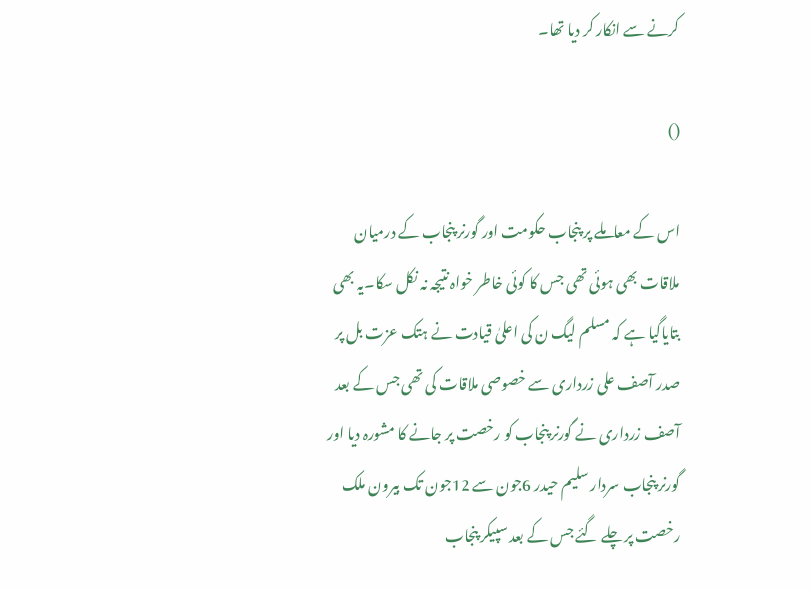کرنے سے انکار کر دیا تھا۔

()

اس کے معاملے پر پنجاب حکومت اور گورنر پنجاب کے درمیان ملاقات بھی ہوئی تھی جس کا کوئی خاطر خواہ نتیجہ نہ نکل سکا۔یہ بھی بتایاگیا ہے کہ مسلم لیگ ن کی اعلیٰ قیادت نے ہتک عزت بل پر صدر آصف علی زرداری سے خصوصی ملاقات کی تھی جس کے بعد آصف زرداری نے گورنر پنجاب کو رخصت پر جانے کا مشورہ دیا اور گورنر پنجاب سردار سلیم حیدر 6جون سے 12جون تک بیرون ملک رخصت پر چلے گئے جس کے بعد سپیکر پنجاب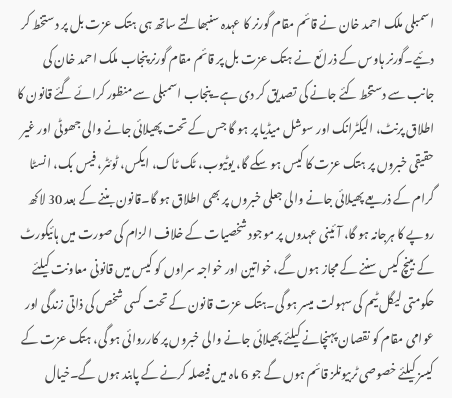اسمبلی ملک احمد خان نے قائم مقام گورنر کا عہدہ سنبھالتے ساتھ ہی ہتک عزت بل پر دستخط کر دئیے۔گورنر ہاوس کے ذرائع نے ہتک عزت بل پر قائم مقام گورنر پنجاب ملک احمد خان کی جانب سے دستخط کئے جانے کی تصدیق کر دی ہے۔پنجاب اسمبلی سے منظور کرائے گئے قانون کا اطلاق پرنٹ، الیکٹرانک اور سوشل میڈیا پر ہو گا جس کے تحت پھیلائی جانے والی جھوٹی اور غیر حقیقی خبروں پر ہتک عزت کا کیس ہو سکے گا، یوٹیوب، ٹک ٹاک، ایکس، ٹوئٹر، فیس بک، انسٹا گرام کے ذریعے پھیلائی جانے والی جعلی خبروں پر بھی اطلاق ہو گا۔قانون بننے کے بعد 30 لاکھ روپے کا ہرجانہ ہو گا، آئینی عہدوں پر موجود شخصیات کے خلاف الزام کی صورت میں ہائیکورٹ کے بینچ کیس سننے کے مجاز ہوں گے، خواتین اور خواجہ سراوں کو کیس میں قانونی معاونت کیلئے حکومتی لیگل ٹیم کی سہولت میسر ہو گی۔ہتک عزت قانون کے تحت کسی شخص کی ذاتی زندگی اور عوامی مقام کو نقصان پہنچانے کیلئے پھیلائی جانے والی خبروں پر کارروائی ہو گی، ہتک عزت کے کیسز کیلئے خصوصی ٹربیونلز قائم ہوں گے جو 6 ماہ میں فیصلہ کرنے کے پابند ہوں گے۔خیال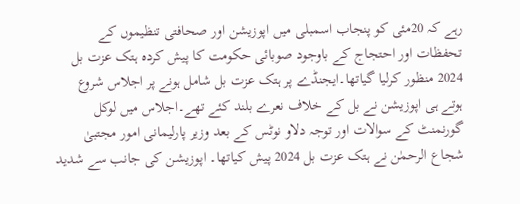رہے کہ 20مئی کو پنجاب اسمبلی میں اپوزیشن اور صحافتی تنظیموں کے تحفظات اور احتجاج کے باوجود صوبائی حکومت کا پیش کردہ ہتک عزت بل 2024 منظور کرلیا گیاتھا۔ایجنڈے پر ہتک عزت بل شامل ہونے پر اجلاس شروع ہوتے ہی اپوزیشن نے بل کے خلاف نعرے بلند کئے تھے۔اجلاس میں لوکل گورنمنٹ کے سوالات اور توجہ دلاو نوٹس کے بعد وزیر پارلیمانی امور مجتبیٰ شجاع الرحمٰن نے ہتک عزت بل 2024 پیش کیاتھا۔ اپوزیشن کی جانب سے شدید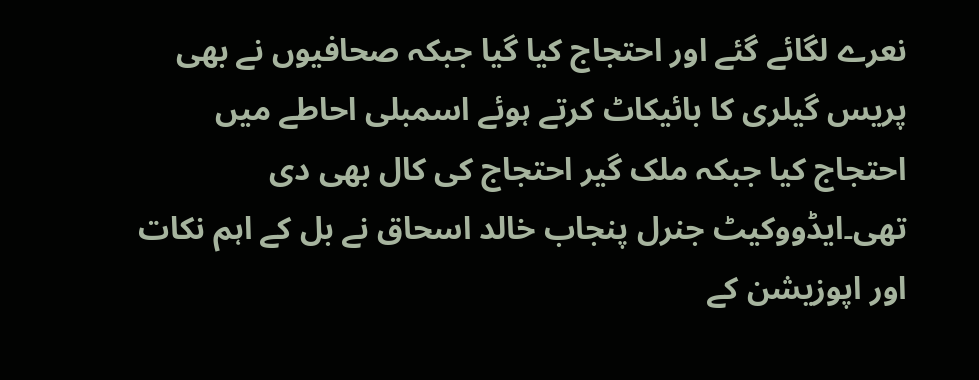نعرے لگائے گئے اور احتجاج کیا گیا جبکہ صحافیوں نے بھی پریس گیلری کا بائیکاٹ کرتے ہوئے اسمبلی احاطے میں احتجاج کیا جبکہ ملک گیر احتجاج کی کال بھی دی تھی۔ایڈووکیٹ جنرل پنجاب خالد اسحاق نے بل کے اہم نکات اور اپوزیشن کے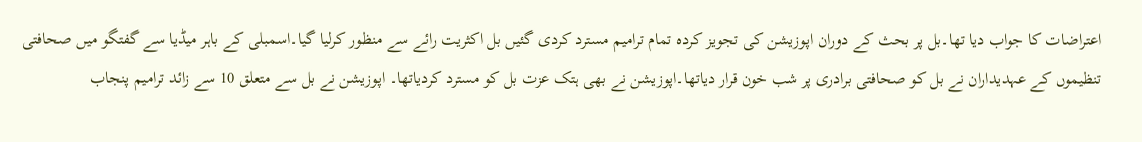اعتراضات کا جواب دیا تھا۔بل پر بحث کے دوران اپوزیشن کی تجویز کردہ تمام ترامیم مسترد کردی گئیں بل اکثریت رائے سے منظور کرلیا گیا۔اسمبلی کے باہر میڈیا سے گفتگو میں صحافتی تنظیموں کے عہدیداران نے بل کو صحافتی برادری پر شب خون قرار دیاتھا۔اپوزیشن نے بھی ہتک عزت بل کو مسترد کردیاتھا۔ اپوزیشن نے بل سے متعلق 10 سے زائد ترامیم پنجاب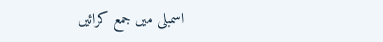اسمبلی میں جمع کرائیں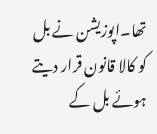تھا۔اپوزیشن نے بل کو کالا قانون قرار دیتے ہوئے بل کے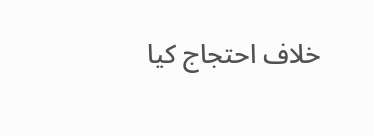خلاف احتجاج کیا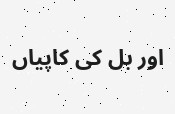اور بل کی کاپیاں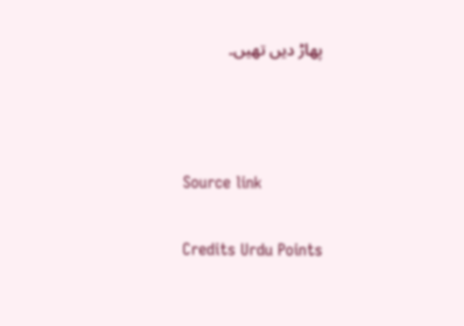پھاڑ دیں تھیں۔



Source link

Credits Urdu Points